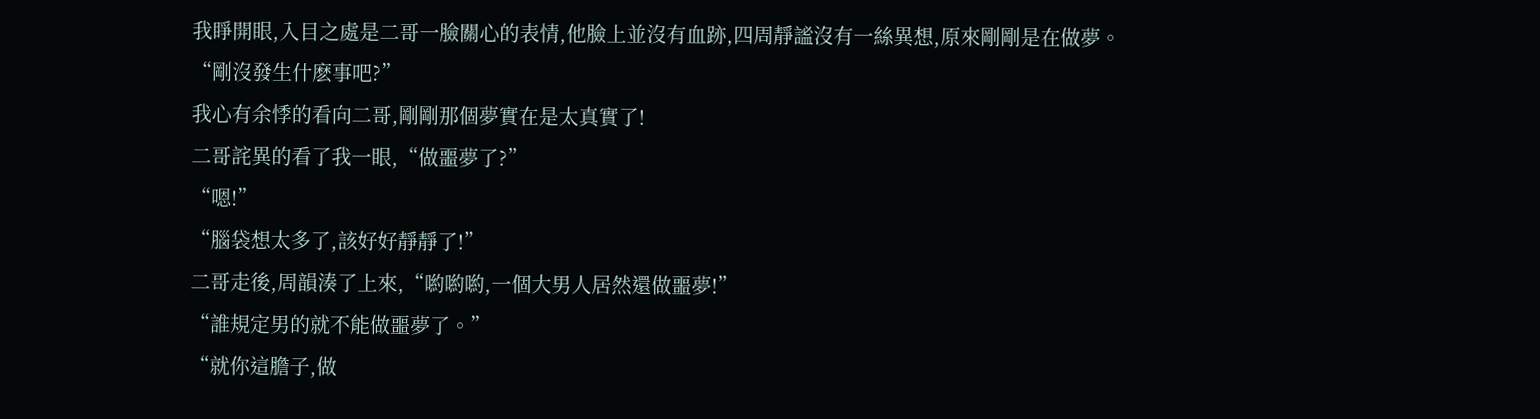我睜開眼,入目之處是二哥一臉關心的表情,他臉上並沒有血跡,四周靜謐沒有一絲異想,原來剛剛是在做夢。
“剛沒發生什麽事吧?”
我心有余悸的看向二哥,剛剛那個夢實在是太真實了!
二哥詫異的看了我一眼,“做噩夢了?”
“嗯!”
“腦袋想太多了,該好好靜靜了!”
二哥走後,周韻湊了上來,“喲喲喲,一個大男人居然還做噩夢!”
“誰規定男的就不能做噩夢了。”
“就你這膽子,做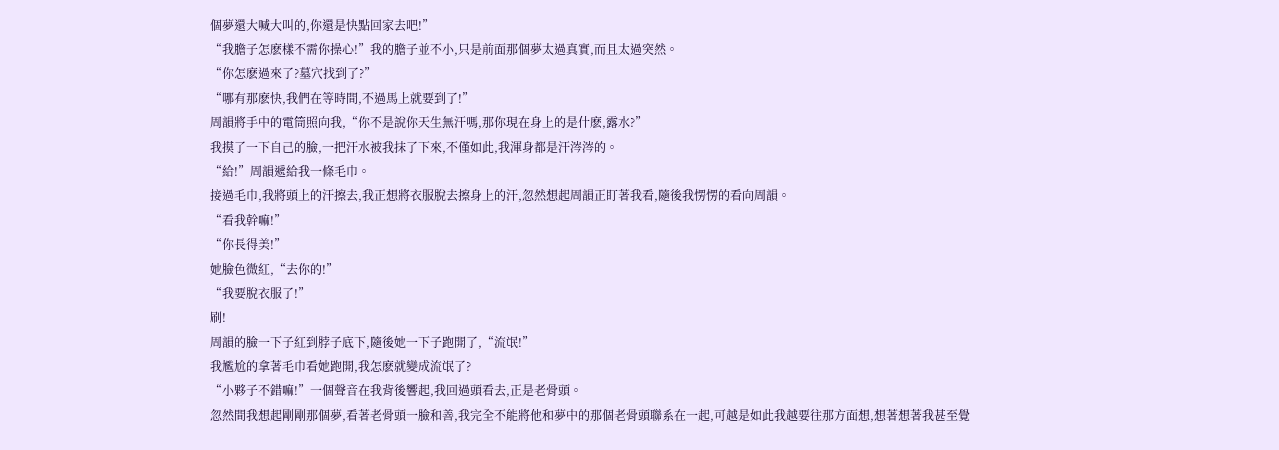個夢還大喊大叫的,你還是快點回家去吧!”
“我膽子怎麽樣不需你操心!”我的膽子並不小,只是前面那個夢太過真實,而且太過突然。
“你怎麽過來了?墓穴找到了?”
“哪有那麽快,我們在等時間,不過馬上就要到了!”
周韻將手中的電筒照向我,“你不是說你天生無汗嗎,那你現在身上的是什麽,露水?”
我摸了一下自己的臉,一把汗水被我抹了下來,不僅如此,我渾身都是汗涔涔的。
“給!”周韻遞給我一條毛巾。
接過毛巾,我將頭上的汗擦去,我正想將衣服脫去擦身上的汗,忽然想起周韻正盯著我看,隨後我愣愣的看向周韻。
“看我幹嘛!”
“你長得美!”
她臉色微紅,“去你的!”
“我要脫衣服了!”
刷!
周韻的臉一下子紅到脖子底下,隨後她一下子跑開了,“流氓!”
我尷尬的拿著毛巾看她跑開,我怎麽就變成流氓了?
“小夥子不錯嘛!”一個聲音在我背後響起,我回過頭看去,正是老骨頭。
忽然間我想起剛剛那個夢,看著老骨頭一臉和善,我完全不能將他和夢中的那個老骨頭聯系在一起,可越是如此我越要往那方面想,想著想著我甚至覺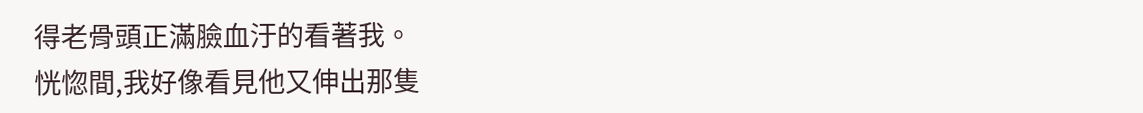得老骨頭正滿臉血汙的看著我。
恍惚間,我好像看見他又伸出那隻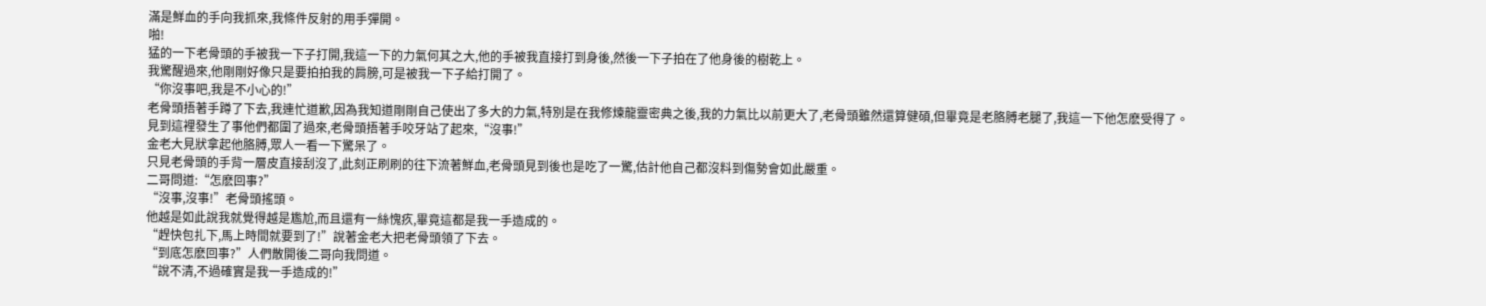滿是鮮血的手向我抓來,我條件反射的用手彈開。
啪!
猛的一下老骨頭的手被我一下子打開,我這一下的力氣何其之大,他的手被我直接打到身後,然後一下子拍在了他身後的樹乾上。
我驚醒過來,他剛剛好像只是要拍拍我的肩膀,可是被我一下子給打開了。
“你沒事吧,我是不小心的!”
老骨頭捂著手蹲了下去,我連忙道歉,因為我知道剛剛自己使出了多大的力氣,特別是在我修煉龍靈密典之後,我的力氣比以前更大了,老骨頭雖然還算健碩,但畢竟是老胳膊老腿了,我這一下他怎麽受得了。
見到這裡發生了事他們都圍了過來,老骨頭捂著手咬牙站了起來,“沒事!”
金老大見狀拿起他胳膊,眾人一看一下驚呆了。
只見老骨頭的手背一層皮直接刮沒了,此刻正刷刷的往下流著鮮血,老骨頭見到後也是吃了一驚,估計他自己都沒料到傷勢會如此嚴重。
二哥問道:“怎麽回事?”
“沒事,沒事!”老骨頭搖頭。
他越是如此說我就覺得越是尷尬,而且還有一絲愧疚,畢竟這都是我一手造成的。
“趕快包扎下,馬上時間就要到了!”說著金老大把老骨頭領了下去。
“到底怎麽回事?”人們散開後二哥向我問道。
“說不清,不過確實是我一手造成的!”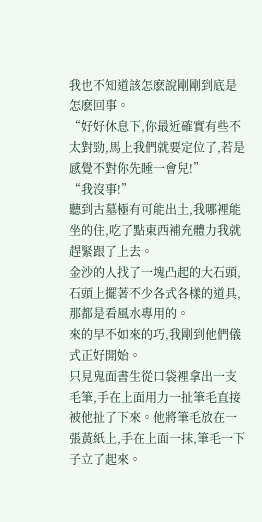我也不知道該怎麽說剛剛到底是怎麽回事。
“好好休息下,你最近確實有些不太對勁,馬上我們就要定位了,若是感覺不對你先睡一會兒!”
“我沒事!”
聽到古墓極有可能出土,我哪裡能坐的住,吃了點東西補充體力我就趕緊跟了上去。
金沙的人找了一塊凸起的大石頭,石頭上擺著不少各式各樣的道具,那都是看風水專用的。
來的早不如來的巧,我剛到他們儀式正好開始。
只見鬼面書生從口袋裡拿出一支毛筆,手在上面用力一扯筆毛直接被他扯了下來。他將筆毛放在一張黃紙上,手在上面一抹,筆毛一下子立了起來。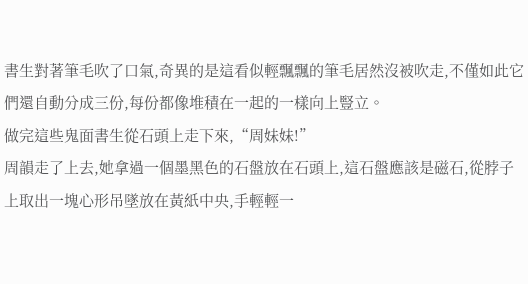書生對著筆毛吹了口氣,奇異的是這看似輕飄飄的筆毛居然沒被吹走,不僅如此它們還自動分成三份,每份都像堆積在一起的一樣向上豎立。
做完這些鬼面書生從石頭上走下來,“周妹妹!”
周韻走了上去,她拿過一個墨黑色的石盤放在石頭上,這石盤應該是磁石,從脖子上取出一塊心形吊墜放在黃紙中央,手輕輕一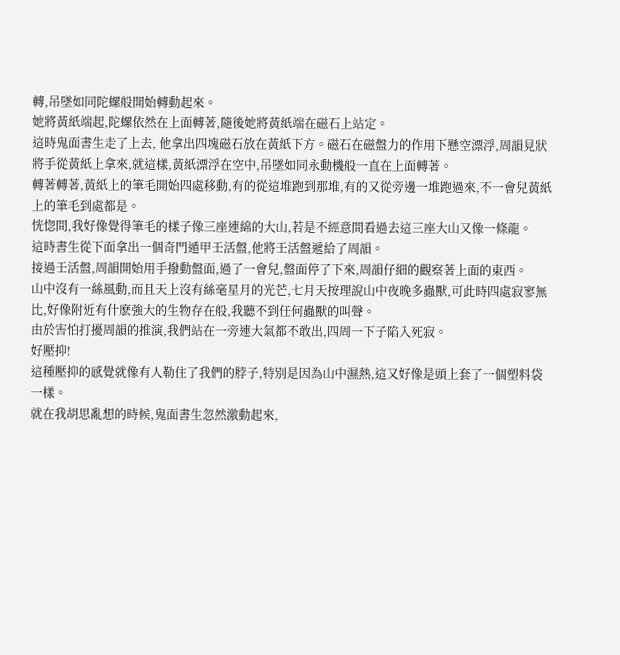轉,吊墜如同陀螺般開始轉動起來。
她將黃紙端起,陀螺依然在上面轉著,隨後她將黃紙端在磁石上站定。
這時鬼面書生走了上去, 他拿出四塊磁石放在黃紙下方。磁石在磁盤力的作用下懸空漂浮,周韻見狀將手從黃紙上拿來,就這樣,黃紙漂浮在空中,吊墜如同永動機般一直在上面轉著。
轉著轉著,黃紙上的筆毛開始四處移動,有的從這堆跑到那堆,有的又從旁邊一堆跑過來,不一會兒黃紙上的筆毛到處都是。
恍惚間,我好像覺得筆毛的樣子像三座連綿的大山,若是不經意間看過去這三座大山又像一條龍。
這時書生從下面拿出一個奇門遁甲壬活盤,他將壬活盤遞給了周韻。
接過壬活盤,周韻開始用手撥動盤面,過了一會兒,盤面停了下來,周韻仔細的觀察著上面的東西。
山中沒有一絲風動,而且天上沒有絲毫星月的光芒,七月天按理說山中夜晚多蟲獸,可此時四處寂寥無比,好像附近有什麽強大的生物存在般,我聽不到任何蟲獸的叫聲。
由於害怕打擾周韻的推演,我們站在一旁連大氣都不敢出,四周一下子陷入死寂。
好壓抑!
這種壓抑的感覺就像有人勒住了我們的脖子,特別是因為山中濕熱,這又好像是頭上套了一個塑料袋一樣。
就在我胡思亂想的時候,鬼面書生忽然激動起來,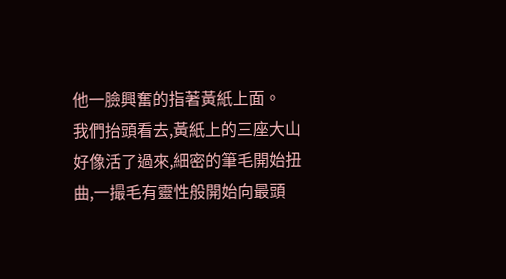他一臉興奮的指著黃紙上面。
我們抬頭看去,黃紙上的三座大山好像活了過來,細密的筆毛開始扭曲,一撮毛有靈性般開始向最頭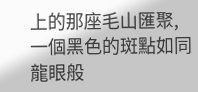上的那座毛山匯聚,一個黑色的斑點如同龍眼般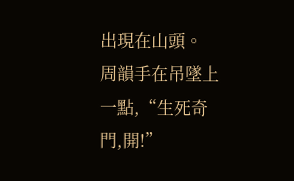出現在山頭。
周韻手在吊墜上一點,“生死奇門,開!”